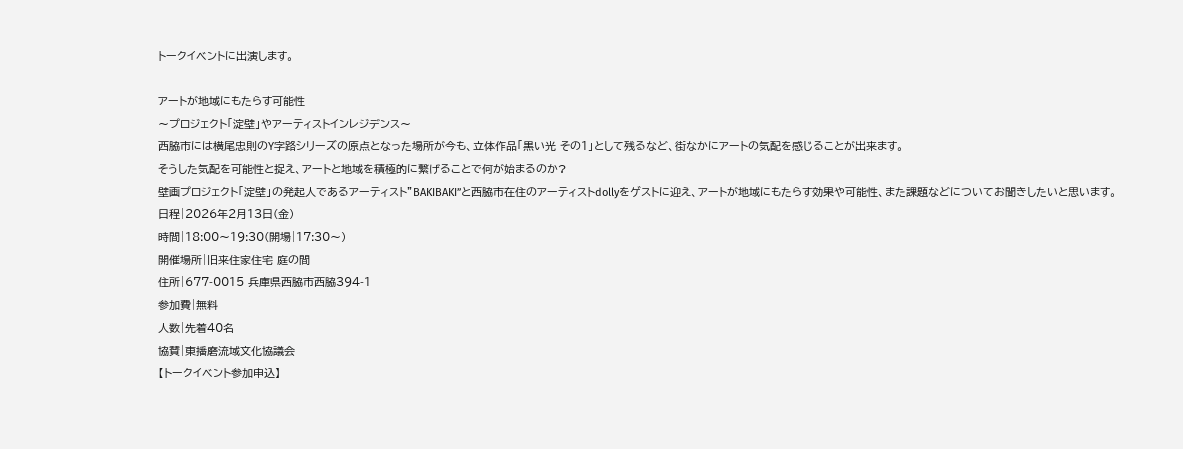トークイベントに出演します。

アートが地域にもたらす可能性
〜プロジェクト「淀壁」やアーティストインレジデンス〜
西脇市には横尾忠則のY字路シリーズの原点となった場所が今も、立体作品「黒い光 その1」として残るなど、街なかにアートの気配を感じることが出来ます。
そうした気配を可能性と捉え、アートと地域を積極的に繋げることで何が始まるのか?
壁画プロジェクト「淀壁」の発起人であるアーティスト”BAKIBAKI”と西脇市在住のアーティストdollyをゲストに迎え、アートが地域にもたらす効果や可能性、また課題などについてお聞きしたいと思います。
日程|2026年2月13日(金)
時間|18:00〜19:30(開場|17:30〜)
開催場所|旧来住家住宅 庭の間
住所|677-0015 兵庫県西脇市西脇394-1
参加費|無料
人数|先着40名
協賛|東播磨流域文化協議会
【トークイベント参加申込】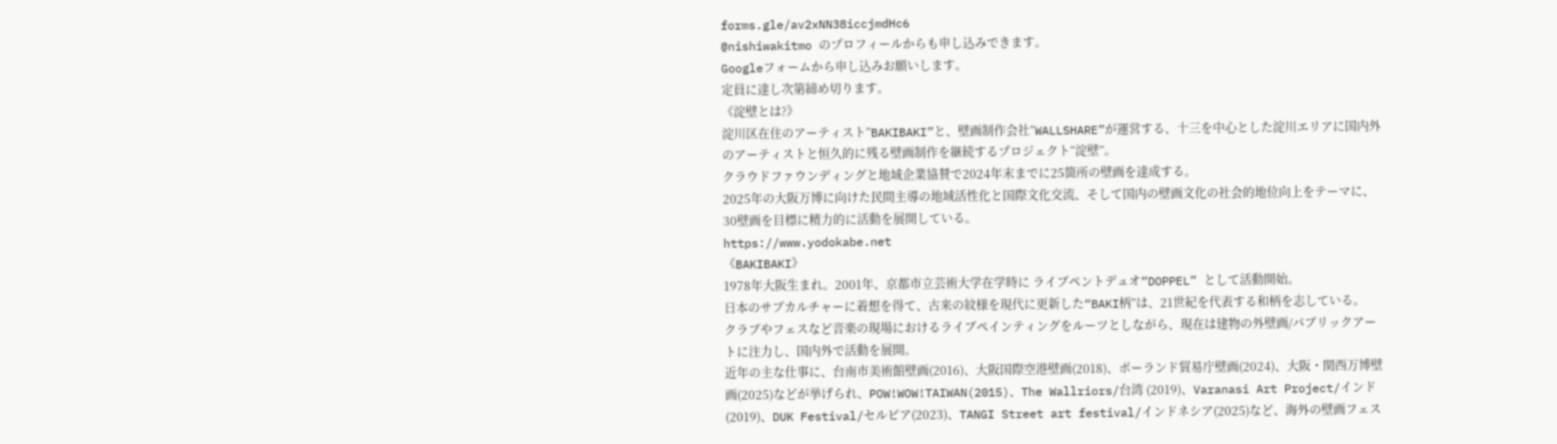forms.gle/av2xNN38iccjmdHc6
@nishiwakitmo のプロフィールからも申し込みできます。
Googleフォームから申し込みお願いします。
定員に達し次第締め切ります。
《淀壁とは?》
淀川区在住のアーティスト”BAKIBAKI”と、壁画制作会社”WALLSHARE”が運営する、十三を中心とした淀川エリアに国内外のアーティストと恒久的に残る壁画制作を継続するプロジェクト“淀壁”。
クラウドファウンディングと地域企業協賛で2024年末までに25箇所の壁画を達成する。
2025年の大阪万博に向けた民間主導の地域活性化と国際文化交流、そして国内の壁画文化の社会的地位向上をテーマに、30壁画を目標に精力的に活動を展開している。
https://www.yodokabe.net
《BAKIBAKI》
1978年大阪生まれ。2001年、京都市立芸術大学在学時に ライブペントデュオ“DOPPEL” として活動開始。
日本のサブカルチャーに着想を得て、古来の紋様を現代に更新した“BAKI柄”は、21世紀を代表する和柄を志している。
クラブやフェスなど音楽の現場におけるライブペインティングをルーツとしながら、現在は建物の外壁画/パブリックアートに注力し、国内外で活動を展開。
近年の主な仕事に、台南市美術館壁画(2016)、大阪国際空港壁画(2018)、ポーランド貿易庁壁画(2024)、大阪・関西万博壁画(2025)などが挙げられ、POW!WOW!TAIWAN(2015)、The Wallriors/台湾 (2019)、Varanasi Art Project/インド (2019)、DUK Festival/セルビア(2023)、TANGI Street art festival/インドネシア(2025)など、海外の壁画フェス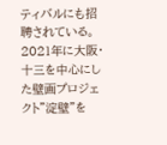ティバルにも招聘されている。
2021年に大阪・十三を中心にした壁画プロジェクト”淀壁”を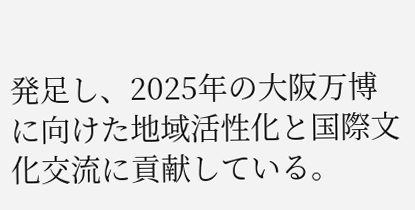発足し、2025年の大阪万博に向けた地域活性化と国際文化交流に貢献している。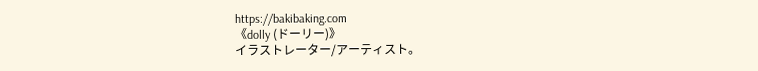https://bakibaking.com
《dolly (ドーリー)》
イラストレーター/アーティスト。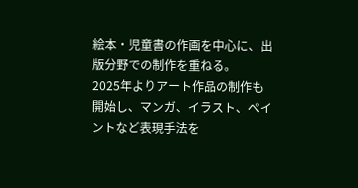絵本・児童書の作画を中心に、出版分野での制作を重ねる。
2025年よりアート作品の制作も開始し、マンガ、イラスト、ペイントなど表現手法を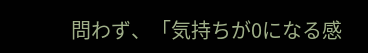問わず、「気持ちが0になる感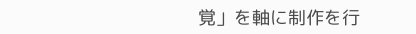覚」を軸に制作を行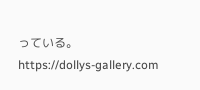っている。
https://dollys-gallery.com